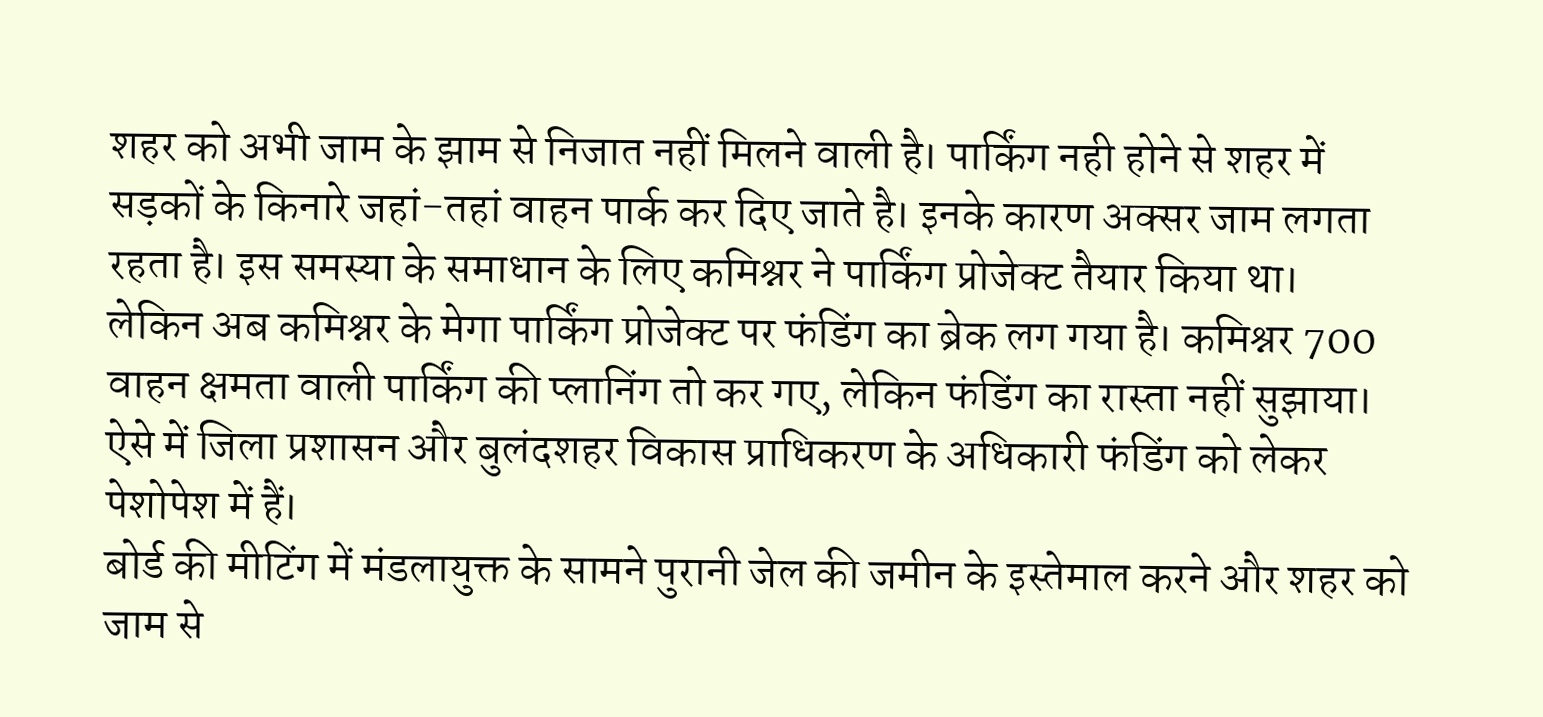शहर को अभी जाम के झाम से निजात नहीं मिलने वाली है। पार्किंग नही होने से शहर में सड़कों के किनारे जहां-तहां वाहन पार्क कर दिए जाते है। इनके कारण अक्सर जाम लगता रहता है। इस समस्या के समाधान के लिए कमिश्नर ने पार्किंग प्रोजेक्ट तैयार किया था।
लेकिन अब कमिश्नर के मेगा पार्किंग प्रोजेक्ट पर फंडिंग का ब्रेक लग गया है। कमिश्नर 700 वाहन क्षमता वाली पार्किंग की प्लानिंग तो कर गए, लेकिन फंडिंग का रास्ता नहीं सुझाया। ऐसे में जिला प्रशासन और बुलंदशहर विकास प्राधिकरण के अधिकारी फंडिंग को लेकर पेशोपेश में हैं।
बोर्ड की मीटिंग में मंडलायुक्त के सामने पुरानी जेल की जमीन के इस्तेमाल करने और शहर को जाम से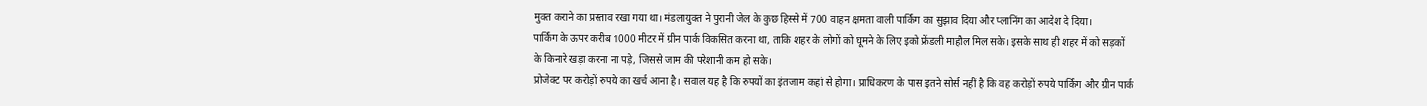मुक्त कराने का प्रस्ताव रखा गया था। मंडलायुक्त ने पुरानी जेल के कुछ हिस्से में 700 वाहन क्षमता वाली पार्किंग का सुझाव दिया और प्लानिंग का आदेश दे दिया।
पार्किंग के ऊपर करीब 1000 मीटर में ग्रीन पार्क विकसित करना था, ताकि शहर के लोगों को घूमने के लिए इको फ्रेंडली माहौल मिल सके। इसके साथ ही शहर में को सड़कों के किनारे खड़ा करना ना पड़े, जिससे जाम की परेशानी कम हो सके।
प्रोजेक्ट पर करोड़ों रुपये का खर्च आना है। सवाल यह है कि रुपयों का इंतजाम कहां से होगा। प्राधिकरण के पास इतने सोर्स नहीं है कि वह करोड़ों रुपये पार्किंग और ग्रीन पार्क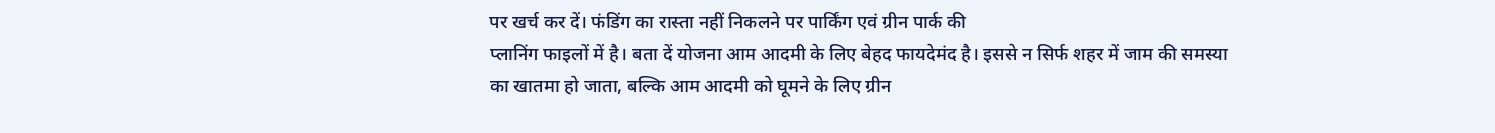पर खर्च कर दें। फंडिंग का रास्ता नहीं निकलने पर पार्किंग एवं ग्रीन पार्क की
प्लानिंग फाइलों में है। बता दें योजना आम आदमी के लिए बेहद फायदेमंद है। इससे न सिर्फ शहर में जाम की समस्या का खातमा हो जाता, बल्कि आम आदमी को घूमने के लिए ग्रीन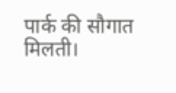पार्क की सौगात मिलती।